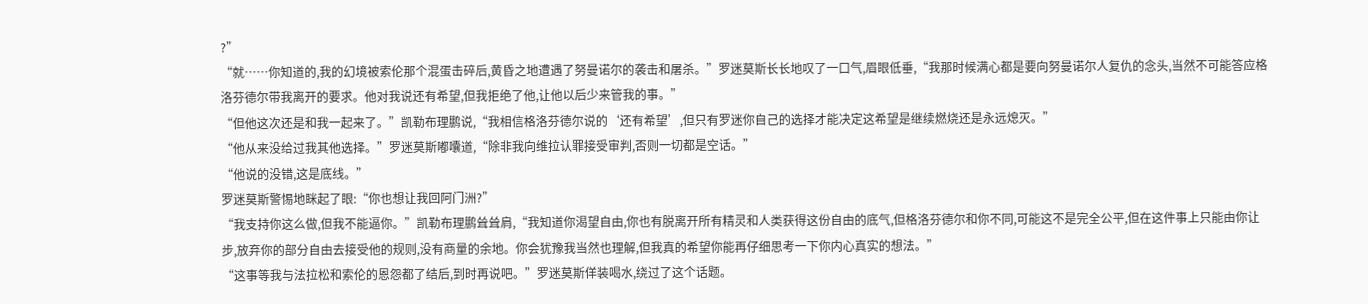?”
“就……你知道的,我的幻境被索伦那个混蛋击碎后,黄昏之地遭遇了努曼诺尔的袭击和屠杀。”罗迷莫斯长长地叹了一口气,眉眼低垂,“我那时候满心都是要向努曼诺尔人复仇的念头,当然不可能答应格洛芬德尔带我离开的要求。他对我说还有希望,但我拒绝了他,让他以后少来管我的事。”
“但他这次还是和我一起来了。”凯勒布理鹏说,“我相信格洛芬德尔说的‘还有希望’,但只有罗迷你自己的选择才能决定这希望是继续燃烧还是永远熄灭。”
“他从来没给过我其他选择。”罗迷莫斯嘟囔道,“除非我向维拉认罪接受审判,否则一切都是空话。”
“他说的没错,这是底线。”
罗迷莫斯警惕地眯起了眼:“你也想让我回阿门洲?”
“我支持你这么做,但我不能逼你。”凯勒布理鹏耸耸肩,“我知道你渴望自由,你也有脱离开所有精灵和人类获得这份自由的底气,但格洛芬德尔和你不同,可能这不是完全公平,但在这件事上只能由你让步,放弃你的部分自由去接受他的规则,没有商量的余地。你会犹豫我当然也理解,但我真的希望你能再仔细思考一下你内心真实的想法。”
“这事等我与法拉松和索伦的恩怨都了结后,到时再说吧。”罗迷莫斯佯装喝水,绕过了这个话题。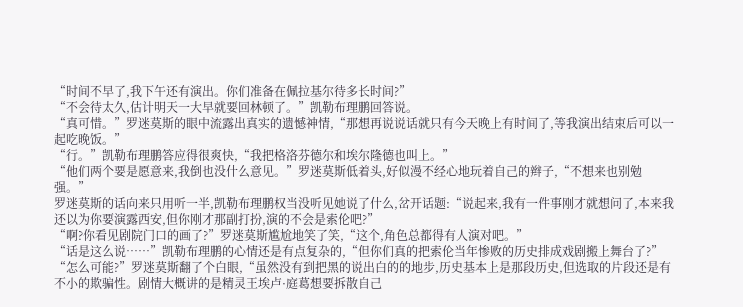“时间不早了,我下午还有演出。你们准备在佩拉基尔待多长时间?”
“不会待太久,估计明天一大早就要回林顿了。”凯勒布理鹏回答说。
“真可惜。”罗迷莫斯的眼中流露出真实的遗憾神情,“那想再说说话就只有今天晚上有时间了,等我演出结束后可以一起吃晚饭。”
“行。”凯勒布理鹏答应得很爽快,“我把格洛芬德尔和埃尔隆德也叫上。”
“他们两个要是愿意来,我倒也没什么意见。”罗迷莫斯低着头,好似漫不经心地玩着自己的辫子,“不想来也别勉强。”
罗迷莫斯的话向来只用听一半,凯勒布理鹏权当没听见她说了什么,岔开话题:“说起来,我有一件事刚才就想问了,本来我还以为你要演露西安,但你刚才那副打扮,演的不会是索伦吧?”
“啊?你看见剧院门口的画了?”罗迷莫斯尴尬地笑了笑,“这个,角色总都得有人演对吧。”
“话是这么说……”凯勒布理鹏的心情还是有点复杂的,“但你们真的把索伦当年惨败的历史排成戏剧搬上舞台了?”
“怎么可能?”罗迷莫斯翻了个白眼,“虽然没有到把黑的说出白的的地步,历史基本上是那段历史,但选取的片段还是有不小的欺骗性。剧情大概讲的是精灵王埃卢·庭葛想要拆散自己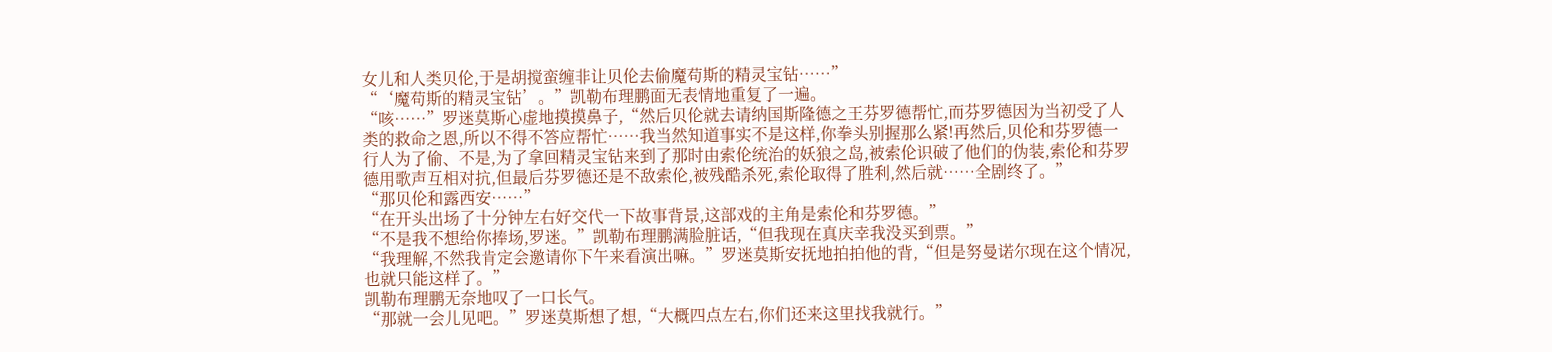女儿和人类贝伦,于是胡搅蛮缠非让贝伦去偷魔苟斯的精灵宝钻……”
“‘魔苟斯的精灵宝钻’。”凯勒布理鹏面无表情地重复了一遍。
“咳……”罗迷莫斯心虚地摸摸鼻子,“然后贝伦就去请纳国斯隆德之王芬罗德帮忙,而芬罗德因为当初受了人类的救命之恩,所以不得不答应帮忙……我当然知道事实不是这样,你拳头别握那么紧!再然后,贝伦和芬罗德一行人为了偷、不是,为了拿回精灵宝钻来到了那时由索伦统治的妖狼之岛,被索伦识破了他们的伪装,索伦和芬罗德用歌声互相对抗,但最后芬罗德还是不敌索伦,被残酷杀死,索伦取得了胜利,然后就……全剧终了。”
“那贝伦和露西安……”
“在开头出场了十分钟左右好交代一下故事背景,这部戏的主角是索伦和芬罗德。”
“不是我不想给你捧场,罗迷。”凯勒布理鹏满脸脏话,“但我现在真庆幸我没买到票。”
“我理解,不然我肯定会邀请你下午来看演出嘛。”罗迷莫斯安抚地拍拍他的背,“但是努曼诺尔现在这个情况,也就只能这样了。”
凯勒布理鹏无奈地叹了一口长气。
“那就一会儿见吧。”罗迷莫斯想了想,“大概四点左右,你们还来这里找我就行。”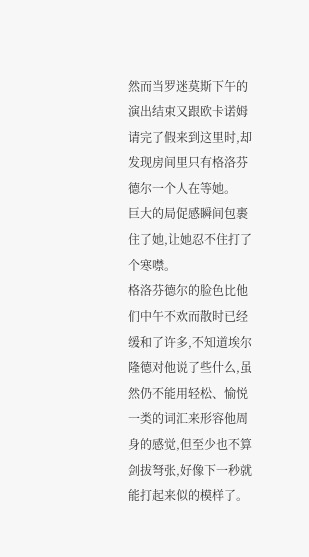然而当罗迷莫斯下午的演出结束又跟欧卡诺姆请完了假来到这里时,却发现房间里只有格洛芬德尔一个人在等她。
巨大的局促感瞬间包裹住了她,让她忍不住打了个寒噤。
格洛芬德尔的脸色比他们中午不欢而散时已经缓和了许多,不知道埃尔隆德对他说了些什么,虽然仍不能用轻松、愉悦一类的词汇来形容他周身的感觉,但至少也不算剑拔弩张,好像下一秒就能打起来似的模样了。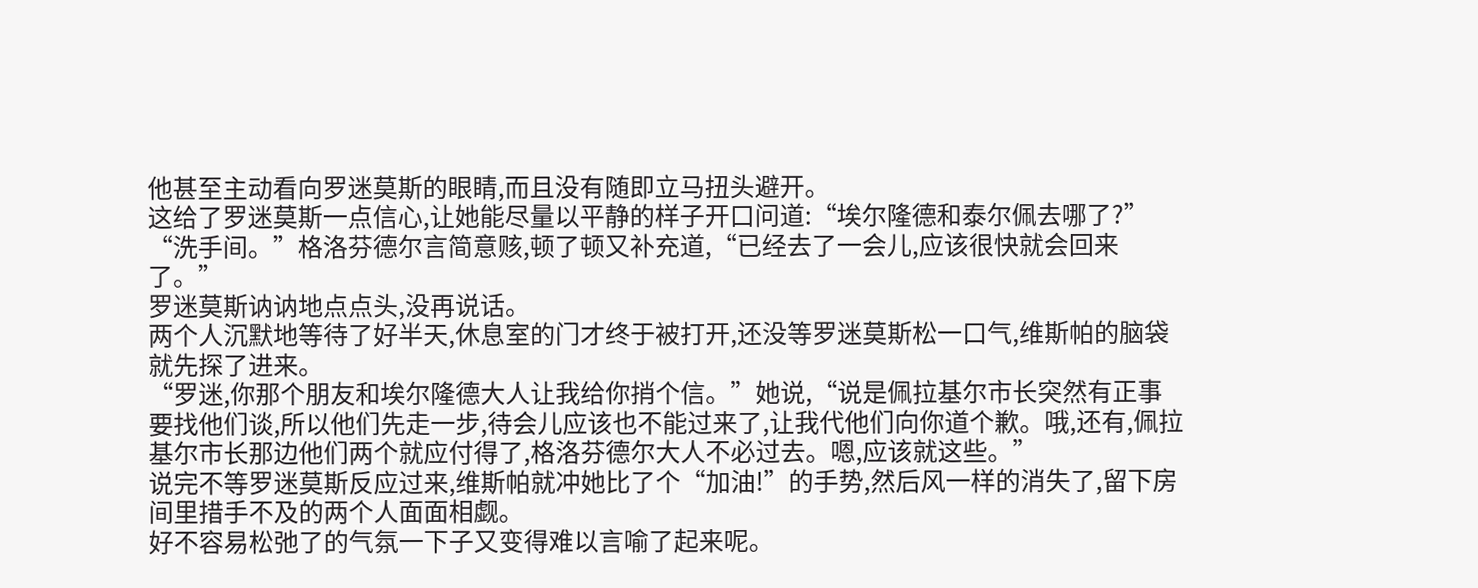他甚至主动看向罗迷莫斯的眼睛,而且没有随即立马扭头避开。
这给了罗迷莫斯一点信心,让她能尽量以平静的样子开口问道:“埃尔隆德和泰尔佩去哪了?”
“洗手间。”格洛芬德尔言简意赅,顿了顿又补充道,“已经去了一会儿,应该很快就会回来了。”
罗迷莫斯讷讷地点点头,没再说话。
两个人沉默地等待了好半天,休息室的门才终于被打开,还没等罗迷莫斯松一口气,维斯帕的脑袋就先探了进来。
“罗迷,你那个朋友和埃尔隆德大人让我给你捎个信。”她说,“说是佩拉基尔市长突然有正事要找他们谈,所以他们先走一步,待会儿应该也不能过来了,让我代他们向你道个歉。哦,还有,佩拉基尔市长那边他们两个就应付得了,格洛芬德尔大人不必过去。嗯,应该就这些。”
说完不等罗迷莫斯反应过来,维斯帕就冲她比了个“加油!”的手势,然后风一样的消失了,留下房间里措手不及的两个人面面相觑。
好不容易松弛了的气氛一下子又变得难以言喻了起来呢。